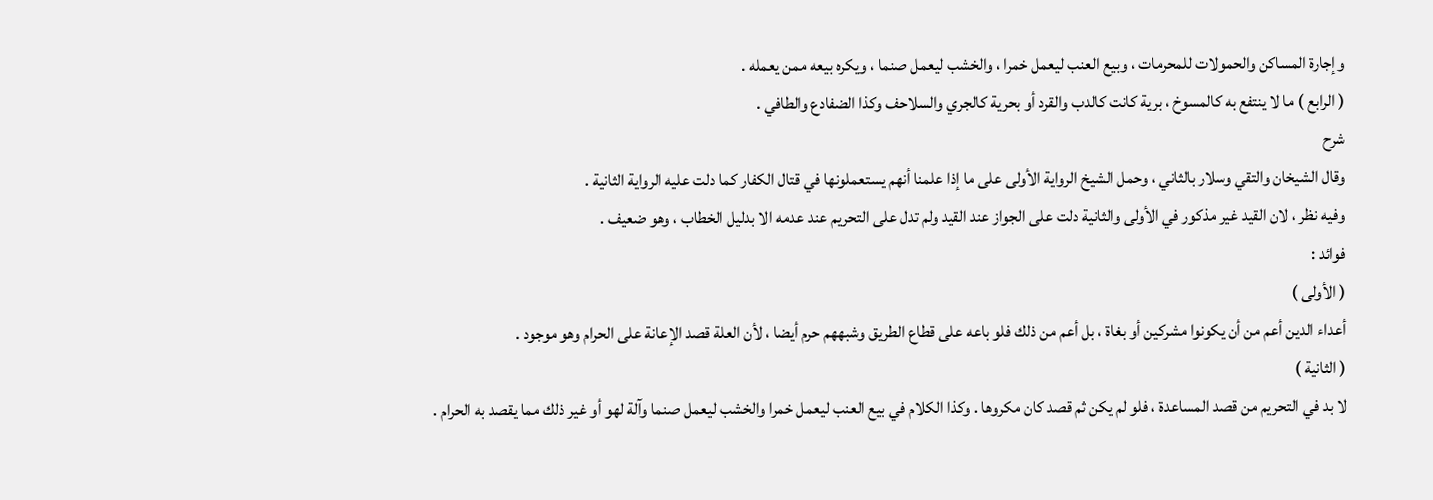وإجارة المساكن والحمولات للمحرمات ، وبيع العنب ليعمل خمرا ، والخشب ليعمل صنما ، ويكره بيعه ممن يعمله .
( الرابع ) ما لا ينتفع به كالمسوخ ، برية كانت كالدب والقرد أو بحرية كالجري والسلاحف وكذا الضفادع والطافي .
شرح
وقال الشيخان والتقي وسلار بالثاني ، وحمل الشيخ الرواية الأولى على ما إذا علمنا أنهم يستعملونها في قتال الكفار كما دلت عليه الرواية الثانية .
وفيه نظر ، لان القيد غير مذكور في الأولى والثانية دلت على الجواز عند القيد ولم تدل على التحريم عند عدمه الا بدليل الخطاب ، وهو ضعيف .
فوائد :
( الأولى )
أعداء الدين أعم من أن يكونوا مشركين أو بغاة ، بل أعم من ذلك فلو باعه على قطاع الطريق وشبههم حرم أيضا ، لأن العلة قصد الإعانة على الحرام وهو موجود .
( الثانية )
لا بد في التحريم من قصد المساعدة ، فلو لم يكن ثم قصد كان مكروها . وكذا الكلام في بيع العنب ليعمل خمرا والخشب ليعمل صنما وآلة لهو أو غير ذلك مما يقصد به الحرام .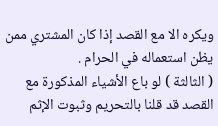ويكره الا مع القصد إذا كان المشتري ممن يظن استعماله في الحرام .
( الثالثة ) لو باع الأشياء المذكورة مع القصد قد قلنا بالتحريم وثبوت الإثم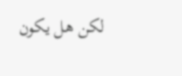لكن هل يكون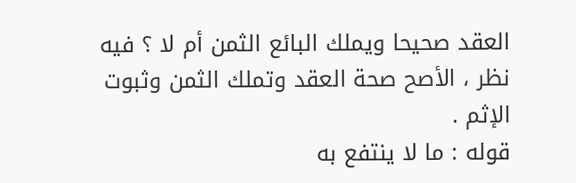العقد صحيحا ويملك البائع الثمن أم لا ؟ فيه نظر ، الأصح صحة العقد وتملك الثمن وثبوت الإثم .
قوله : ما لا ينتفع به